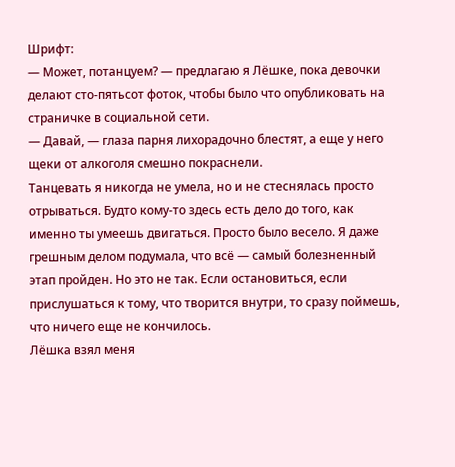Шрифт:
— Может, потанцуем? — предлагаю я Лёшке, пока девочки делают сто-пятьсот фоток, чтобы было что опубликовать на страничке в социальной сети.
— Давай, — глаза парня лихорадочно блестят, а еще у него щеки от алкоголя смешно покраснели.
Танцевать я никогда не умела, но и не стеснялась просто отрываться. Будто кому-то здесь есть дело до того, как именно ты умеешь двигаться. Просто было весело. Я даже грешным делом подумала, что всё — самый болезненный этап пройден. Но это не так. Если остановиться, если прислушаться к тому, что творится внутри, то сразу поймешь, что ничего еще не кончилось.
Лёшка взял меня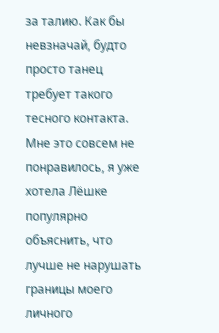за талию. Как бы невзначай, будто просто танец требует такого тесного контакта. Мне это совсем не понравилось, я уже хотела Лёшке популярно объяснить, что лучше не нарушать границы моего личного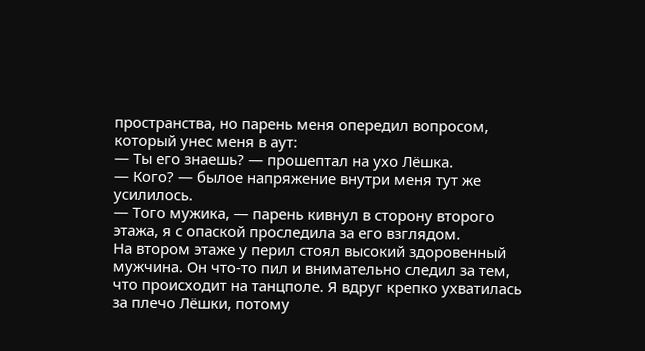пространства, но парень меня опередил вопросом, который унес меня в аут:
— Ты его знаешь? — прошептал на ухо Лёшка.
— Кого? — былое напряжение внутри меня тут же усилилось.
— Того мужика, — парень кивнул в сторону второго этажа, я с опаской проследила за его взглядом.
На втором этаже у перил стоял высокий здоровенный мужчина. Он что-то пил и внимательно следил за тем, что происходит на танцполе. Я вдруг крепко ухватилась за плечо Лёшки, потому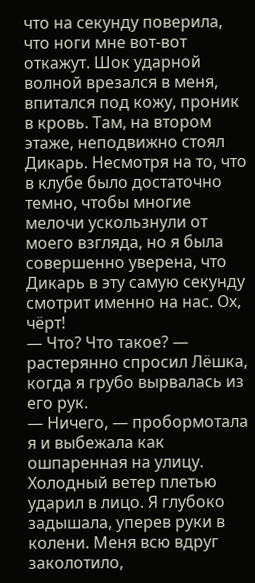что на секунду поверила, что ноги мне вот-вот откажут. Шок ударной волной врезался в меня, впитался под кожу, проник в кровь. Там, на втором этаже, неподвижно стоял Дикарь. Несмотря на то, что в клубе было достаточно темно, чтобы многие мелочи ускользнули от моего взгляда, но я была совершенно уверена, что Дикарь в эту самую секунду смотрит именно на нас. Ох, чёрт!
— Что? Что такое? — растерянно спросил Лёшка, когда я грубо вырвалась из его рук.
— Ничего, — пробормотала я и выбежала как ошпаренная на улицу.
Холодный ветер плетью ударил в лицо. Я глубоко задышала, уперев руки в колени. Меня всю вдруг заколотило,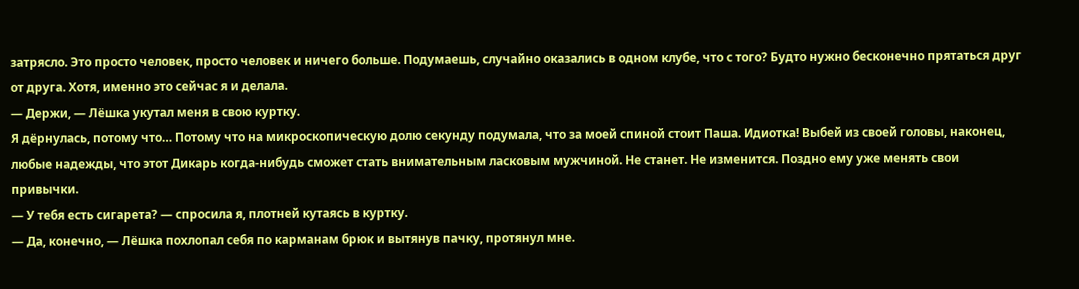затрясло. Это просто человек, просто человек и ничего больше. Подумаешь, случайно оказались в одном клубе, что с того? Будто нужно бесконечно прятаться друг от друга. Хотя, именно это сейчас я и делала.
— Держи, — Лёшка укутал меня в свою куртку.
Я дёрнулась, потому что… Потому что на микроскопическую долю секунду подумала, что за моей спиной стоит Паша. Идиотка! Выбей из своей головы, наконец, любые надежды, что этот Дикарь когда-нибудь сможет стать внимательным ласковым мужчиной. Не станет. Не изменится. Поздно ему уже менять свои привычки.
— У тебя есть сигарета? — спросила я, плотней кутаясь в куртку.
— Да, конечно, — Лёшка похлопал себя по карманам брюк и вытянув пачку, протянул мне.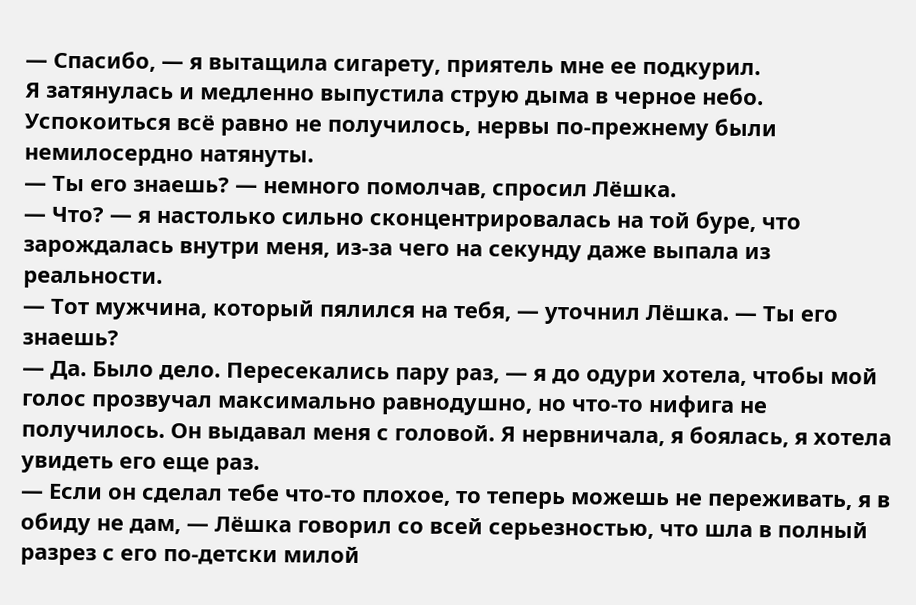— Спасибо, — я вытащила сигарету, приятель мне ее подкурил.
Я затянулась и медленно выпустила струю дыма в черное небо. Успокоиться всё равно не получилось, нервы по-прежнему были немилосердно натянуты.
— Ты его знаешь? — немного помолчав, спросил Лёшка.
— Что? — я настолько сильно сконцентрировалась на той буре, что зарождалась внутри меня, из-за чего на секунду даже выпала из реальности.
— Тот мужчина, который пялился на тебя, — уточнил Лёшка. — Ты его знаешь?
— Да. Было дело. Пересекались пару раз, — я до одури хотела, чтобы мой голос прозвучал максимально равнодушно, но что-то нифига не получилось. Он выдавал меня с головой. Я нервничала, я боялась, я хотела увидеть его еще раз.
— Если он сделал тебе что-то плохое, то теперь можешь не переживать, я в обиду не дам, — Лёшка говорил со всей серьезностью, что шла в полный разрез с его по-детски милой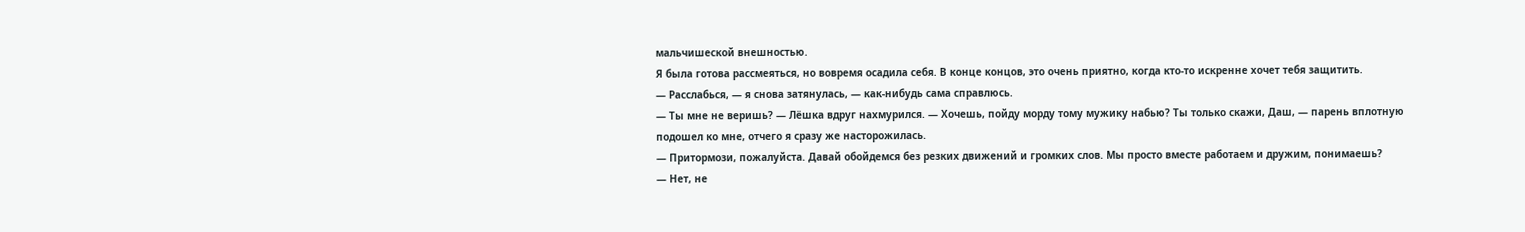мальчишеской внешностью.
Я была готова рассмеяться, но вовремя осадила себя. В конце концов, это очень приятно, когда кто-то искренне хочет тебя защитить.
— Расслабься, — я снова затянулась, — как-нибудь сама справлюсь.
— Ты мне не веришь? — Лёшка вдруг нахмурился. — Хочешь, пойду морду тому мужику набью? Ты только скажи, Даш, — парень вплотную подошел ко мне, отчего я сразу же насторожилась.
— Притормози, пожалуйста. Давай обойдемся без резких движений и громких слов. Мы просто вместе работаем и дружим, понимаешь?
— Нет, не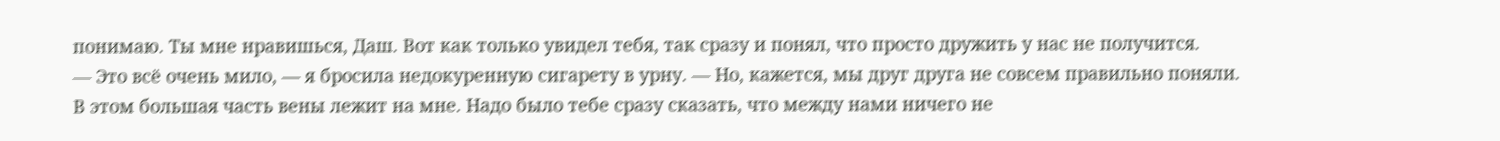понимаю. Ты мне нравишься, Даш. Вот как только увидел тебя, так сразу и понял, что просто дружить у нас не получится.
— Это всё очень мило, — я бросила недокуренную сигарету в урну. — Но, кажется, мы друг друга не совсем правильно поняли. В этом большая часть вены лежит на мне. Надо было тебе сразу сказать, что между нами ничего не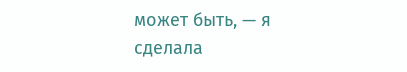может быть, — я сделала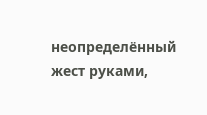неопределённый жест руками,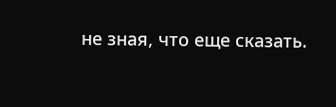не зная, что еще сказать.